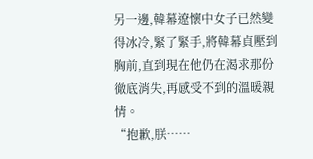另一邊,韓幕遼懷中女子已然變得冰冷,緊了緊手,將韓幕貞壓到胸前,直到現在他仍在渴求那份徹底消失,再感受不到的溫暖親情。
“抱歉,朕……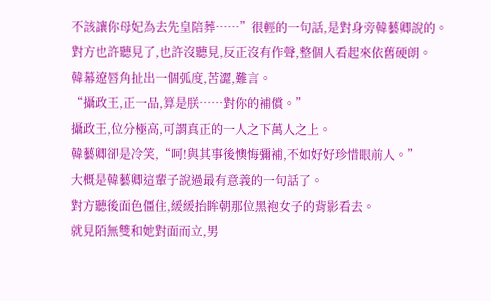不該讓你母妃為去先皇陪葬……”很輕的一句話,是對身旁韓藝卿說的。
對方也許聽見了,也許沒聽見,反正沒有作聲,整個人看起來依舊硬朗。
韓幕遼唇角扯出一個弧度,苦澀,難言。
“攝政王,正一品,算是朕……對你的補償。”
攝政王,位分極高,可謂真正的一人之下萬人之上。
韓藝卿卻是冷笑,“呵!與其事後懊悔彌補,不如好好珍惜眼前人。”
大概是韓藝卿這輩子說過最有意義的一句話了。
對方聽後面色僵住,緩緩抬眸朝那位黑袍女子的背影看去。
就見陌無雙和她對面而立,男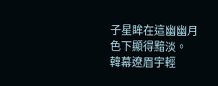子星眸在這幽幽月色下顯得黯淡。
韓幕遼眉宇輕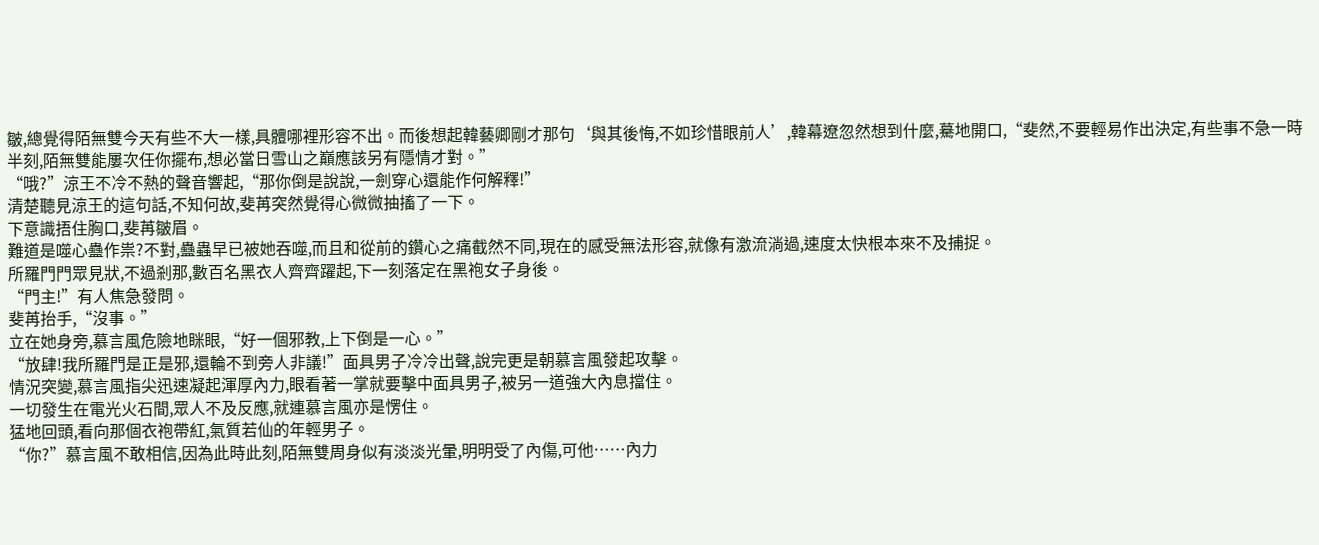皺,總覺得陌無雙今天有些不大一樣,具體哪裡形容不出。而後想起韓藝卿剛才那句‘與其後悔,不如珍惜眼前人’,韓幕遼忽然想到什麼,驀地開口,“斐然,不要輕易作出決定,有些事不急一時半刻,陌無雙能屢次任你擺布,想必當日雪山之巔應該另有隱情才對。”
“哦?”涼王不冷不熱的聲音響起,“那你倒是說說,一劍穿心還能作何解釋!”
清楚聽見涼王的這句話,不知何故,斐苒突然覺得心微微抽搐了一下。
下意識捂住胸口,斐苒皺眉。
難道是噬心蠱作祟?不對,蠱蟲早已被她吞噬,而且和從前的鑽心之痛截然不同,現在的感受無法形容,就像有激流淌過,速度太快根本來不及捕捉。
所羅門門眾見狀,不過剎那,數百名黑衣人齊齊躍起,下一刻落定在黑袍女子身後。
“門主!”有人焦急發問。
斐苒抬手,“沒事。”
立在她身旁,慕言風危險地眯眼,“好一個邪教,上下倒是一心。”
“放肆!我所羅門是正是邪,還輪不到旁人非議!”面具男子冷冷出聲,說完更是朝慕言風發起攻擊。
情況突變,慕言風指尖迅速凝起渾厚內力,眼看著一掌就要擊中面具男子,被另一道強大內息擋住。
一切發生在電光火石間,眾人不及反應,就連慕言風亦是愣住。
猛地回頭,看向那個衣袍帶紅,氣質若仙的年輕男子。
“你?”慕言風不敢相信,因為此時此刻,陌無雙周身似有淡淡光暈,明明受了內傷,可他……內力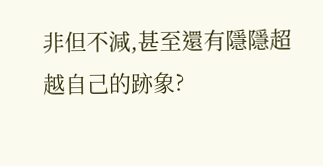非但不減,甚至還有隱隱超越自己的跡象?